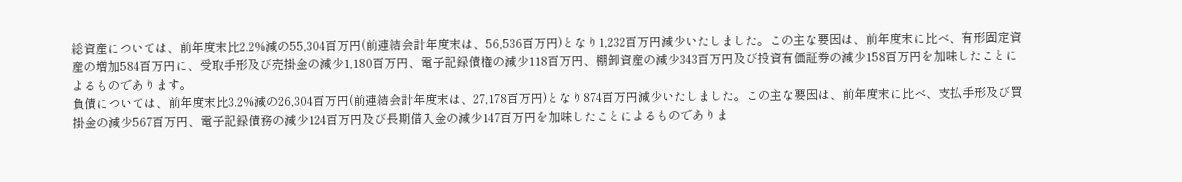総資産については、前年度末比2.2%減の55,304百万円(前連結会計年度末は、56,536百万円)となり1,232百万円減少いたしました。この主な要因は、前年度末に比べ、有形固定資産の増加584百万円に、受取手形及び売掛金の減少1,180百万円、電子記録債権の減少118百万円、棚卸資産の減少343百万円及び投資有価証券の減少158百万円を加味したことによるものであります。
負債については、前年度末比3.2%減の26,304百万円(前連結会計年度末は、27,178百万円)となり874百万円減少いたしました。この主な要因は、前年度末に比べ、支払手形及び買掛金の減少567百万円、電子記録債務の減少124百万円及び長期借入金の減少147百万円を加味したことによるものでありま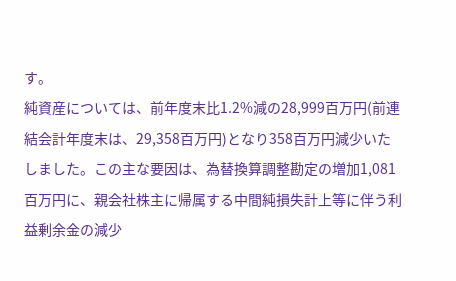す。
純資産については、前年度末比1.2%減の28,999百万円(前連結会計年度末は、29,358百万円)となり358百万円減少いたしました。この主な要因は、為替換算調整勘定の増加1,081百万円に、親会社株主に帰属する中間純損失計上等に伴う利益剰余金の減少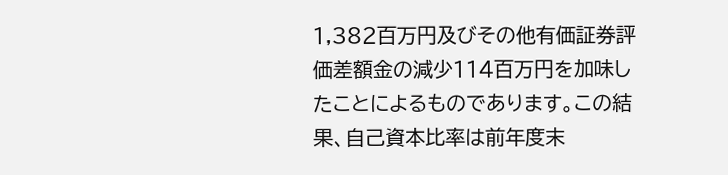1,382百万円及びその他有価証券評価差額金の減少114百万円を加味したことによるものであります。この結果、自己資本比率は前年度末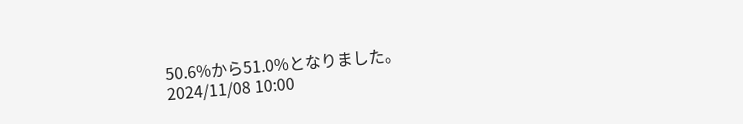50.6%から51.0%となりました。
2024/11/08 10:00